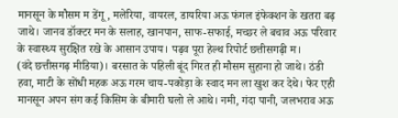मानसून के मौसम म डेंगू, मलेरिया, वायरल, डायरिया अऊ फंगल इंफेक्शन के खतरा बढ़ जाथे। जानव डॉक्टर मन के सलाह, खानपान, साफ-सफाई, मच्छर ले बचाव अऊ परिवार के स्वास्थ्य सुरक्षित रखे के आसान उपाय। पढ़व पूरा हेल्थ रिपोर्ट छत्तीसगढ़ी म।
(वंदे छत्तीसगढ़ मीडिया)। बरसात के पहिली बूंद गिरत ही मौसम सुहाना हो जाथे। ठंडी हवा, माटी के सोंधी महक अऊ गरम चाय-पकोड़ा के स्वाद मन ला खुश कर देथे। फेर एही मानसून अपन संग कई किसिम के बीमारी घलो ले आथे। नमी, गंदा पानी, जलभराव अऊ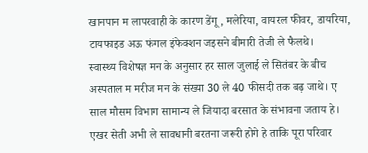खानपान म लापरवाही के कारण डेंगू, मलेरिया, वायरल फीवर, डायरिया, टायफाइड अऊ फंगल इंफेक्शन जइसने बीमारी तेजी ले फैलथे।
स्वास्थ्य विशेषज्ञ मन के अनुसार हर साल जुलाई ले सितंबर के बीच अस्पताल म मरीज मन के संख्या 30 ले 40 फीसदी तक बढ़ जाथे। ए साल मौसम विभाग सामान्य ले जियादा बरसात के संभावना जताय हे। एखर सेती अभी ले सावधानी बरतना जरूरी होगे हे ताकि पूरा परिवार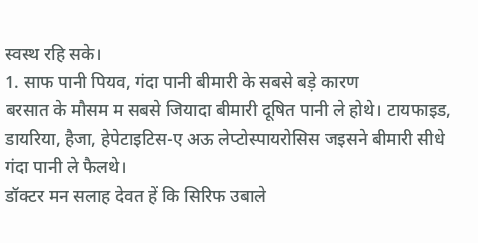स्वस्थ रहि सके।
1. साफ पानी पियव, गंदा पानी बीमारी के सबसे बड़े कारण
बरसात के मौसम म सबसे जियादा बीमारी दूषित पानी ले होथे। टायफाइड, डायरिया, हैजा, हेपेटाइटिस-ए अऊ लेप्टोस्पायरोसिस जइसने बीमारी सीधे गंदा पानी ले फैलथे।
डॉक्टर मन सलाह देवत हें कि सिरिफ उबाले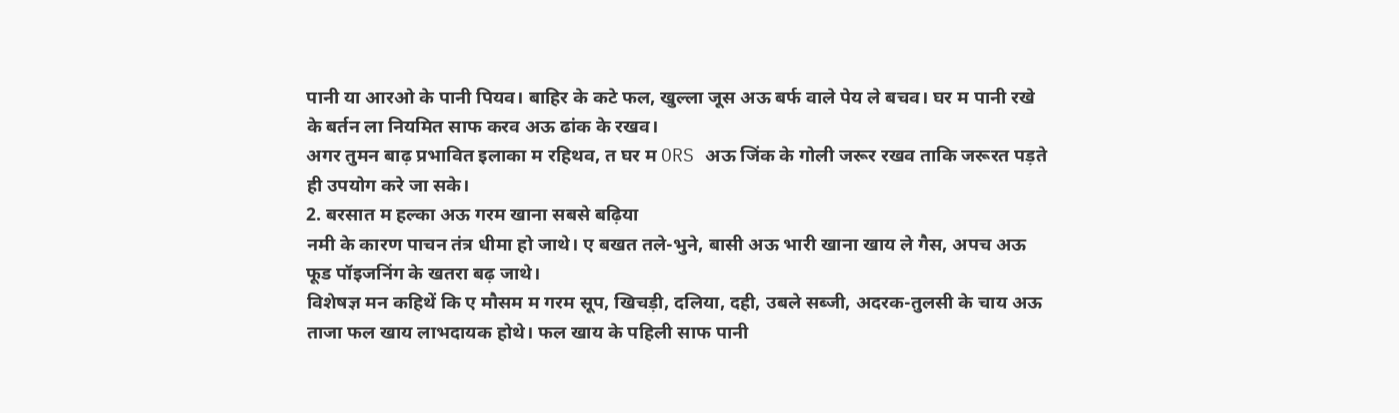पानी या आरओ के पानी पियव। बाहिर के कटे फल, खुल्ला जूस अऊ बर्फ वाले पेय ले बचव। घर म पानी रखे के बर्तन ला नियमित साफ करव अऊ ढांक के रखव।
अगर तुमन बाढ़ प्रभावित इलाका म रहिथव, त घर म ORS अऊ जिंक के गोली जरूर रखव ताकि जरूरत पड़ते ही उपयोग करे जा सके।
2. बरसात म हल्का अऊ गरम खाना सबसे बढ़िया
नमी के कारण पाचन तंत्र धीमा हो जाथे। ए बखत तले-भुने, बासी अऊ भारी खाना खाय ले गैस, अपच अऊ फूड पॉइजनिंग के खतरा बढ़ जाथे।
विशेषज्ञ मन कहिथें कि ए मौसम म गरम सूप, खिचड़ी, दलिया, दही, उबले सब्जी, अदरक-तुलसी के चाय अऊ ताजा फल खाय लाभदायक होथे। फल खाय के पहिली साफ पानी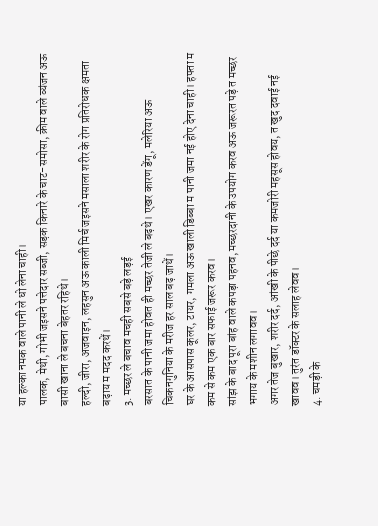या हल्का नमक वाले पानी ले धो लेना चाही।
पालक, मेथी, गोभी जइसने पत्तेदार सब्जी, सड़क किनारे के चाट-समोसा, क्रीम वाले व्यंजन अऊ बासी खाना ले बचना बेहतर रहिथे।
हल्दी, जीरा, अजवाइन, लहसुन अऊ काली मिर्च जइसने मसाला शरीर के रोग प्रतिरोधक क्षमता बढ़ाय म मदद करथें।
3. मच्छर ले बचाव मचही सबसे बड़े लड़ई
बरसात के पानी जमा होवत ही मच्छर तेजी ले बढ़थे। एखर कारण डेंगू, मलेरिया अऊ चिकनगुनिया के मरीज हर साल बढ़ जाथें।
घर के आसपास कूलर, टायर, गमला अऊ खाली डिब्बा म पानी जमा नई होए देना चाही। हफ्ता म कम से कम एक बार सफाई जरूर करव।
सांझ के बाद पूरा बांह वाले कपड़ा पहनव, मच्छरदानी के उपयोग करव अऊ जरूरत पड़े त मच्छर भगाय के मशीन लगावव।
अगर तेज बुखार, शरीर दर्द, आंखी के पीछे दर्द या कमजोरी महसूस होवय, त खुद दवाई नई खावव। तुरंत डॉक्टर के सलाह लेवव।
4. चमड़ी के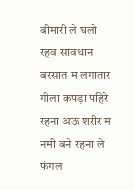बीमारी ले घलो रहव सावधान
बरसात म लगातार गीला कपड़ा पहिरे रहना अऊ शरीर म नमी बने रहना ले फंगल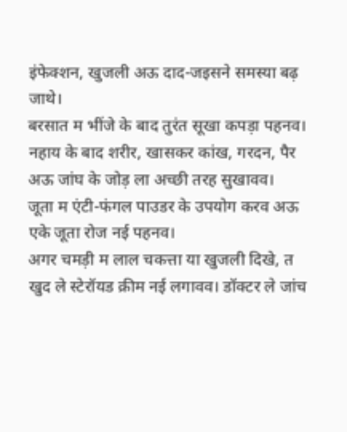इंफेक्शन, खुजली अऊ दाद-जइसने समस्या बढ़ जाथे।
बरसात म भींजे के बाद तुरंत सूखा कपड़ा पहनव। नहाय के बाद शरीर, खासकर कांख, गरदन, पैर अऊ जांघ के जोड़ ला अच्छी तरह सुखावव।
जूता म एंटी-फंगल पाउडर के उपयोग करव अऊ एके जूता रोज नई पहनव।
अगर चमड़ी म लाल चकत्ता या खुजली दिखे, त खुद ले स्टेरॉयड क्रीम नई लगावव। डॉक्टर ले जांच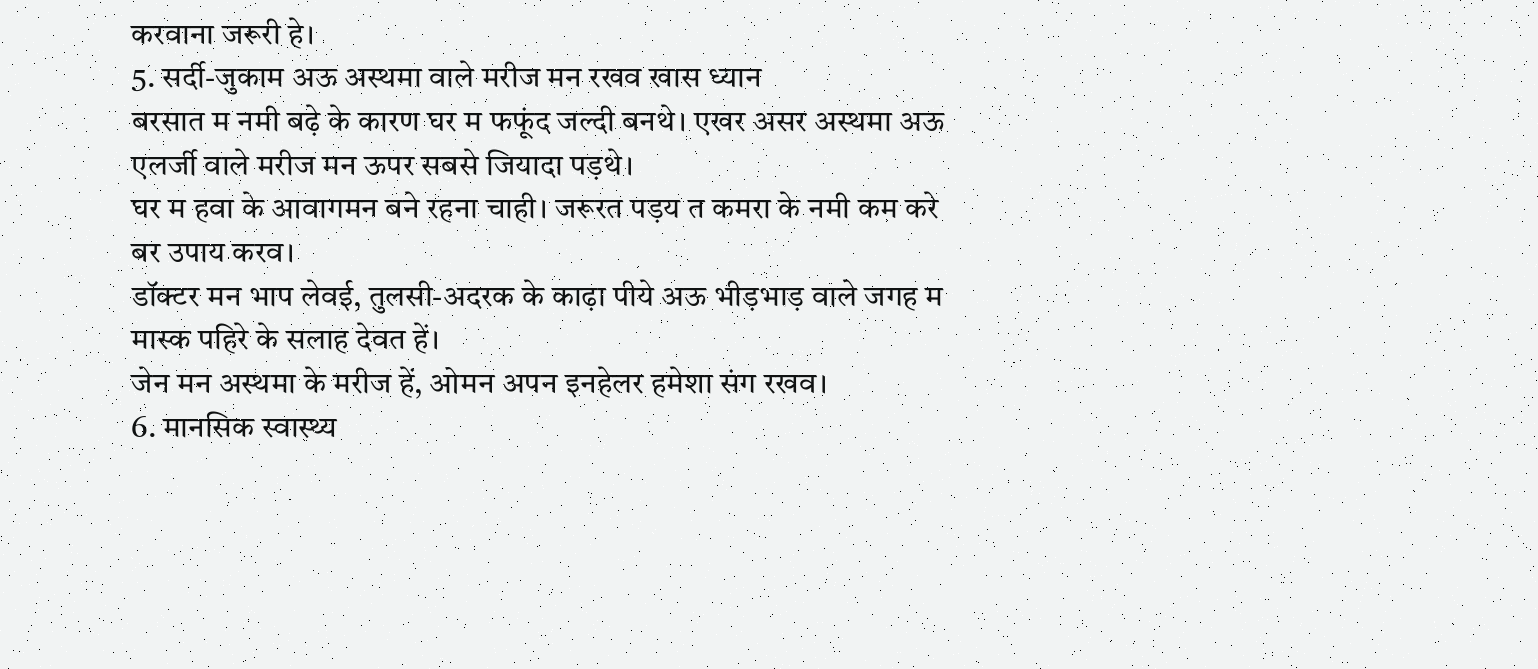करवाना जरूरी हे।
5. सर्दी-जुकाम अऊ अस्थमा वाले मरीज मन रखव खास ध्यान
बरसात म नमी बढ़े के कारण घर म फफूंद जल्दी बनथे। एखर असर अस्थमा अऊ एलर्जी वाले मरीज मन ऊपर सबसे जियादा पड़थे।
घर म हवा के आवागमन बने रहना चाही। जरूरत पड़य त कमरा के नमी कम करे बर उपाय करव।
डॉक्टर मन भाप लेवई, तुलसी-अदरक के काढ़ा पीये अऊ भीड़भाड़ वाले जगह म मास्क पहिरे के सलाह देवत हें।
जेन मन अस्थमा के मरीज हें, ओमन अपन इनहेलर हमेशा संग रखव।
6. मानसिक स्वास्थ्य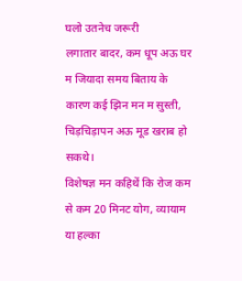घलो उतनेच जरूरी
लगातार बादर, कम धूप अऊ घर म जियादा समय बिताय के कारण कई झिन मन म सुस्ती, चिड़चिड़ापन अऊ मूड खराब हो सकथे।
विशेषज्ञ मन कहिथें कि रोज कम से कम 20 मिनट योग, व्यायाम या हल्का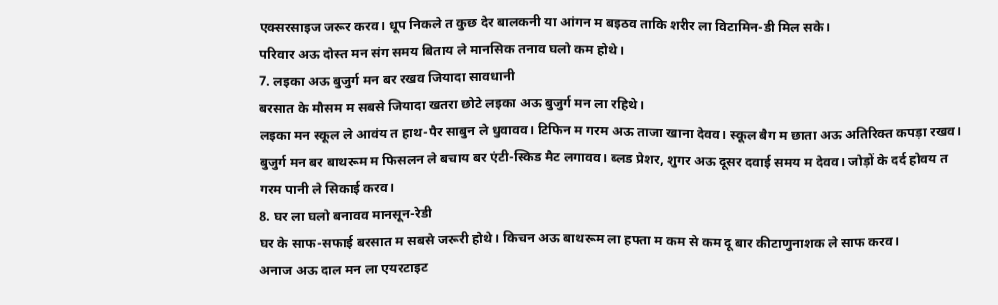एक्सरसाइज जरूर करव। धूप निकले त कुछ देर बालकनी या आंगन म बइठव ताकि शरीर ला विटामिन-डी मिल सके।
परिवार अऊ दोस्त मन संग समय बिताय ले मानसिक तनाव घलो कम होथे।
7. लइका अऊ बुजुर्ग मन बर रखव जियादा सावधानी
बरसात के मौसम म सबसे जियादा खतरा छोटे लइका अऊ बुजुर्ग मन ला रहिथे।
लइका मन स्कूल ले आवंय त हाथ-पैर साबुन ले धुवावव। टिफिन म गरम अऊ ताजा खाना देवव। स्कूल बैग म छाता अऊ अतिरिक्त कपड़ा रखव।
बुजुर्ग मन बर बाथरूम म फिसलन ले बचाय बर एंटी-स्किड मैट लगावव। ब्लड प्रेशर, शुगर अऊ दूसर दवाई समय म देवव। जोड़ों के दर्द होवय त गरम पानी ले सिकाई करव।
8. घर ला घलो बनावव मानसून-रेडी
घर के साफ-सफाई बरसात म सबसे जरूरी होथे। किचन अऊ बाथरूम ला हफ्ता म कम से कम दू बार कीटाणुनाशक ले साफ करव।
अनाज अऊ दाल मन ला एयरटाइट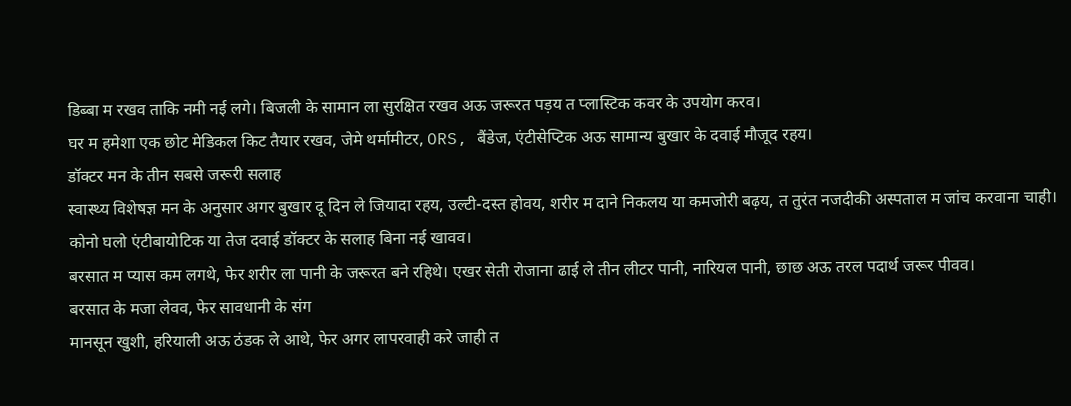डिब्बा म रखव ताकि नमी नई लगे। बिजली के सामान ला सुरक्षित रखव अऊ जरूरत पड़य त प्लास्टिक कवर के उपयोग करव।
घर म हमेशा एक छोट मेडिकल किट तैयार रखव, जेमे थर्मामीटर, ORS, बैंडेज, एंटीसेप्टिक अऊ सामान्य बुखार के दवाई मौजूद रहय।
डॉक्टर मन के तीन सबसे जरूरी सलाह
स्वास्थ्य विशेषज्ञ मन के अनुसार अगर बुखार दू दिन ले जियादा रहय, उल्टी-दस्त होवय, शरीर म दाने निकलय या कमजोरी बढ़य, त तुरंत नजदीकी अस्पताल म जांच करवाना चाही।
कोनो घलो एंटीबायोटिक या तेज दवाई डॉक्टर के सलाह बिना नई खावव।
बरसात म प्यास कम लगथे, फेर शरीर ला पानी के जरूरत बने रहिथे। एखर सेती रोजाना ढाई ले तीन लीटर पानी, नारियल पानी, छाछ अऊ तरल पदार्थ जरूर पीवव।
बरसात के मजा लेवव, फेर सावधानी के संग
मानसून खुशी, हरियाली अऊ ठंडक ले आथे, फेर अगर लापरवाही करे जाही त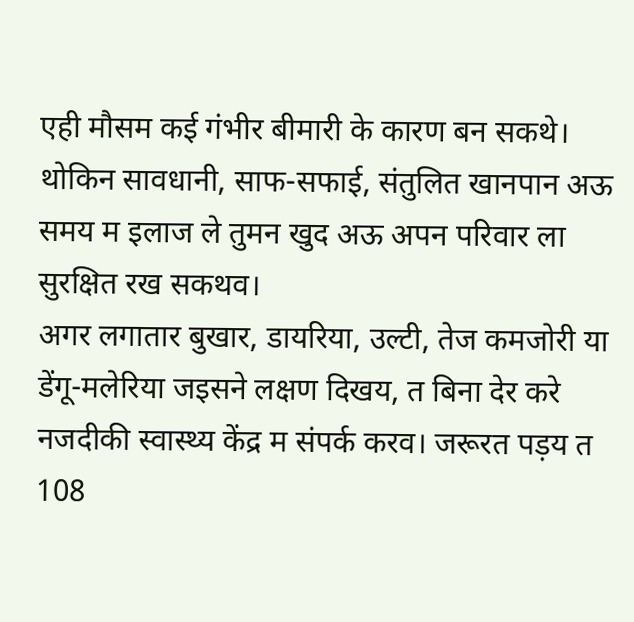एही मौसम कई गंभीर बीमारी के कारण बन सकथे।
थोकिन सावधानी, साफ-सफाई, संतुलित खानपान अऊ समय म इलाज ले तुमन खुद अऊ अपन परिवार ला सुरक्षित रख सकथव।
अगर लगातार बुखार, डायरिया, उल्टी, तेज कमजोरी या डेंगू-मलेरिया जइसने लक्षण दिखय, त बिना देर करे नजदीकी स्वास्थ्य केंद्र म संपर्क करव। जरूरत पड़य त 108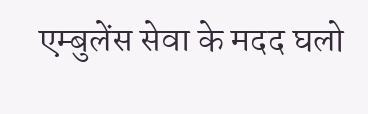एम्बुलेंस सेवा के मदद घलो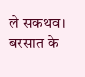ले सकथव।
बरसात के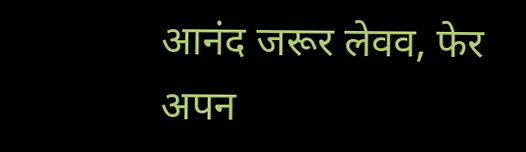आनंद जरूर लेवव, फेर अपन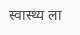स्वास्थ्य ला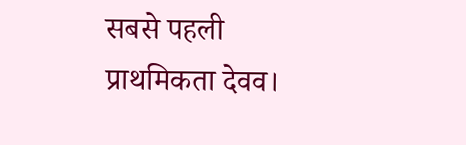सबसे पहली प्राथमिकता देवव।